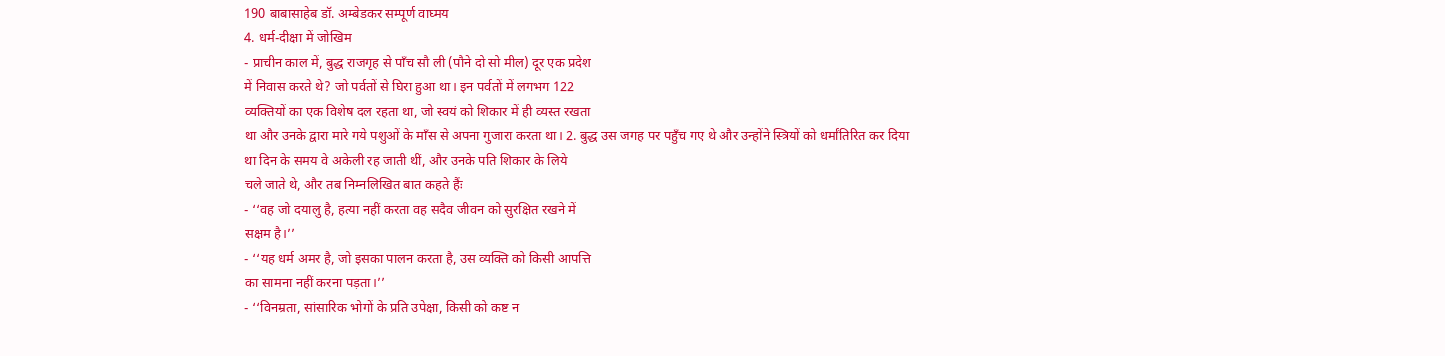190 बाबासाहेब डॉ. अम्बेडकर सम्पूर्ण वाघ्मय
4. धर्म-दीक्षा में जोखिम
- प्राचीन काल में, बुद्ध राजगृह से पाँच सौ ली (पौने दो सो मील) दूर एक प्रदेश
में निवास करते थे? जो पर्वतों से घिरा हुआ था। इन पर्वतों में लगभग 122
व्यक्तियों का एक विशेष दल रहता था, जो स्वयं को शिकार में ही व्यस्त रखता
था और उनके द्वारा मारे गये पशुओं के माँस से अपना गुजारा करता था। 2. बुद्ध उस जगह पर पहुँच गए थे और उन्होंने स्त्रियों को धर्मांतिरित कर दिया
था दिन के समय वे अकेली रह जाती थीं, और उनके पति शिकार के लिये
चले जाते थे, और तब निम्नलिखित बात कहते हैंः
- ‘‘वह जो दयालु है, हत्या नहीं करता वह सदैव जीवन को सुरक्षित रखने में
सक्षम है।’’
- ‘‘यह धर्म अमर है, जो इसका पालन करता है, उस व्यक्ति को किसी आपत्ति
का सामना नहीं करना पड़ता।’’
- ‘‘विनम्रता, सांसारिक भोगों के प्रति उपेक्षा, किसी को कष्ट न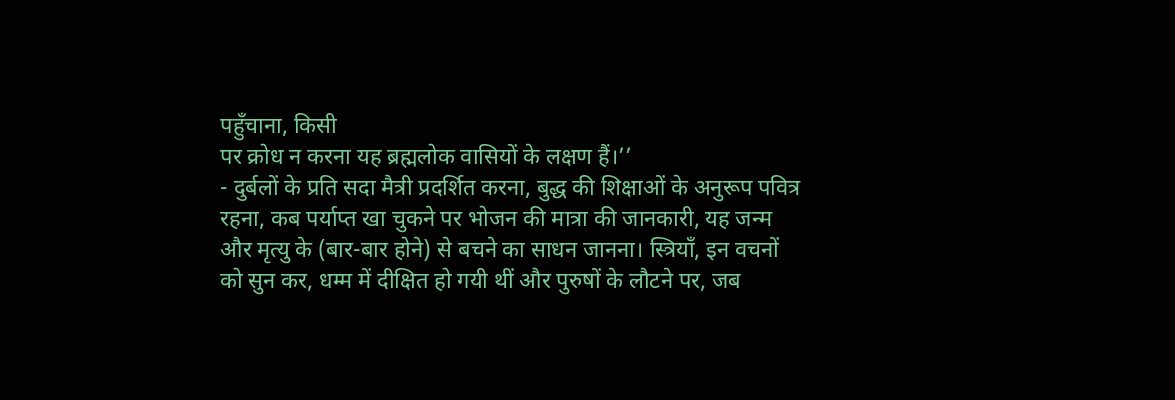पहुँचाना, किसी
पर क्रोध न करना यह ब्रह्मलोक वासियों के लक्षण हैं।’’
- दुर्बलों के प्रति सदा मैत्री प्रदर्शित करना, बुद्ध की शिक्षाओं के अनुरूप पवित्र
रहना, कब पर्याप्त खा चुकने पर भोजन की मात्रा की जानकारी, यह जन्म
और मृत्यु के (बार-बार होने) से बचने का साधन जानना। स्त्रियाँ, इन वचनों
को सुन कर, धम्म में दीक्षित हो गयी थीं और पुरुषों के लौटने पर, जब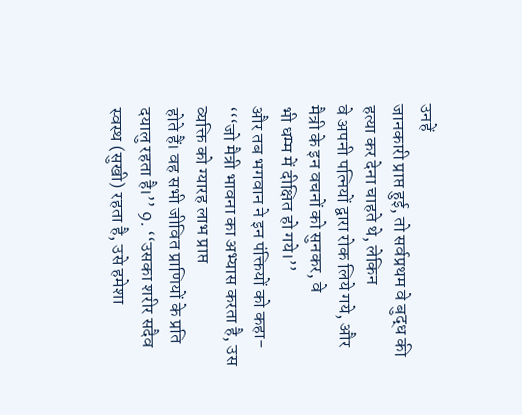उनहें
जानकारी प्राप्त हुई, तो सर्वप्रथम वे बुद्ध की हत्या कर देना चाहते थे, लेकिन
वे अपनी पत्नियों द्वारा रोक लिये गये, और मैत्री के इन वचनों को सुनकर, वे
भी धम्म में दीक्षित हो गये।’’
और तब भगवान ने इन पंक्तियों को कहा-
‘‘‘जो मैत्री भावना का अभ्यास करता है, उस व्यक्ति को ग्यारह लाभ प्राप्त
होते हैं। वह सभी जीवित प्राणियों के प्रति दयालु रहता है।’’ 9. ‘‘उसका शरीर सदैव स्वस्थ (सुखी) रहता है, उसे हमेशा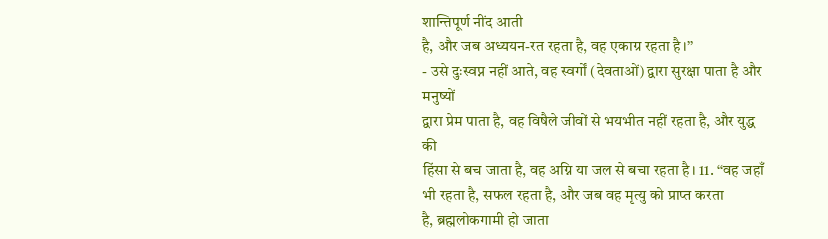शान्तिपूर्ण नींद आती
है, और जब अध्ययन-रत रहता है, वह एकाग्र रहता है।’’
- उसे दुःस्वप्न नहीं आते, वह स्वर्गों (देवताओं) द्वारा सुरक्षा पाता है और मनुष्यों
द्वारा प्रेम पाता है, वह विषैले जीवों से भयभीत नहीं रहता है, और युद्ध की
हिंसा से बच जाता है, वह अग्नि या जल से बचा रहता है। 11. ‘‘वह जहाँ भी रहता है, सफल रहता है, और जब वह मृत्यु को प्राप्त करता
है, ब्रह्मलोकगामी हो जाता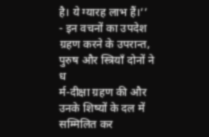है। ये ग्यारह लाभ हैं।’’
- इन वचनों का उपदेश ग्रहण करने के उपरान्त, पुरुष और स्त्रियाँ दोनों ने ध
र्म-दीक्षा ग्रहण की और उनके शिष्यों के दल में सम्मिलित कर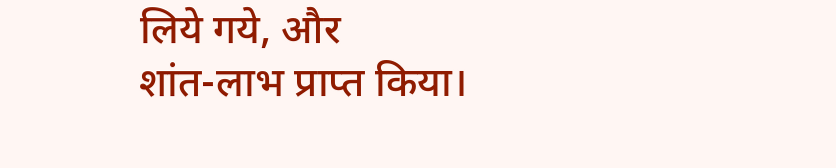लिये गये, और
शांत-लाभ प्राप्त किया।